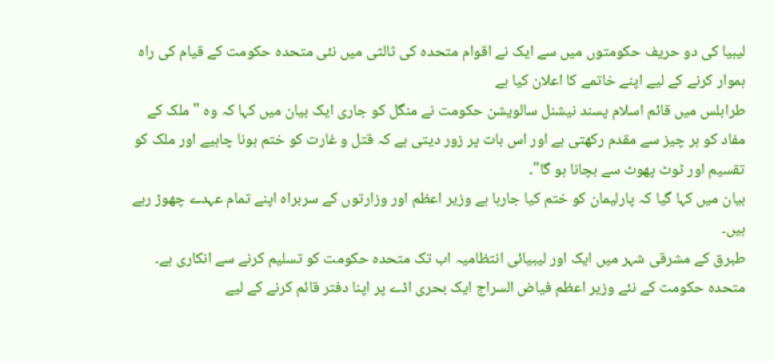لیبیا کی دو حریف حکومتوں میں سے ایک نے اقوام متحدہ کی ثالثی میں نئی متحدہ حکومت کے قیام کی راہ ہموار کرنے کے لیے اپنے خاتمے کا اعلان کیا ہے
طرابلس میں قائم اسلام پسند نیشنل سالویشن حکومت نے منگل کو جاری ایک بیان میں کہا کہ وہ "ملک کے مفاد کو ہر چیز سے مقدم رکھتی ہے اور اس بات پر زور دیتی ہے کہ قتل و غارت کو ختم ہونا چاہیے اور ملک کو تقسیم اور ٹوٹ پھوٹ سے بچانا ہو گا"۔
بیان میں کہا گیا کہ پارلیمان کو ختم کیا جارہا ہے وزیر اعظم اور وزارتوں کے سربراہ اپنے تمام عہدے چھوڑ رہے ہیں۔
طبرق کے مشرقی شہر میں ایک اور لیبیائی انتظامیہ اب تک متحدہ حکومت کو تسلیم کرنے سے انکاری ہے۔
متحدہ حکومت کے نئے وزیر اعظم فیاض السراج ایک بحری اڈے پر اپنا دفتر قائم کرنے کے لیے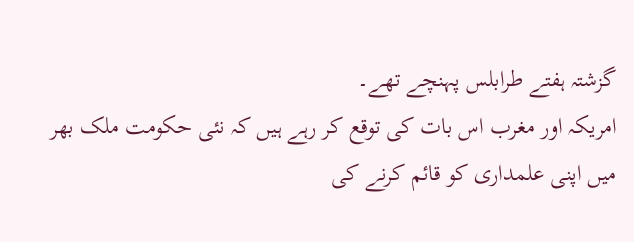گزشتہ ہفتے طرابلس پہنچے تھے۔
امریکہ اور مغرب اس بات کی توقع کر رہے ہیں کہ نئی حکومت ملک بھر میں اپنی علمداری کو قائم کرنے کی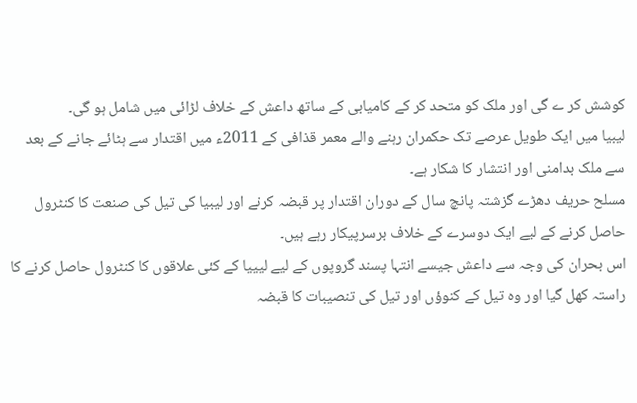کوشش کر ے گی اور ملک کو متحد کر کے کامیابی کے ساتھ داعش کے خلاف لڑائی میں شامل ہو گی۔
لیبیا میں ایک طویل عرصے تک حکمران رہنے والے معمر قذافی کے 2011ء میں اقتدار سے ہٹائے جانے کے بعد سے ملک بدامنی اور انتشار کا شکار ہے۔
مسلح حریف دھڑے گزشتہ پانچ سال کے دوران اقتدار پر قبضہ کرنے اور لیبیا کی تیل کی صنعت کا کنٹرول حاصل کرنے کے لیے ایک دوسرے کے خلاف برسرپیکار رہے ہیں۔
اس بحران کی وجہ سے داعش جیسے انتہا پسند گروپوں کے لیے لیییا کے کئی علاقوں کا کنٹرول حاصل کرنے کا راستہ کھل گیا اور وہ تیل کے کنوؤں اور تیل کی تنصیبات کا قبضہ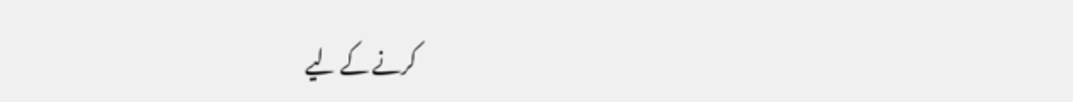کرنے کے لیے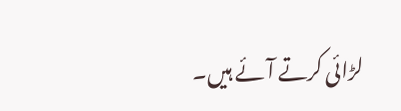لڑائی کرتے آئے ہیں۔